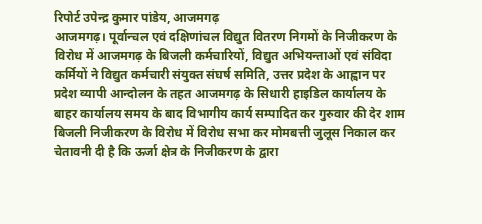रिपोर्ट उपेन्द्र कुमार पांडेय, आजमगढ़
आजमगढ़। पूर्वान्चल एवं दक्षिणांचल विद्युत वितरण निगमों के निजीकरण के विरोध में आजमगढ़ के बिजली कर्मचारियों, विद्युत अभियन्ताओं एवं संविदा कर्मियों ने विद्युत कर्मचारी संयुक्त संघर्ष समिति, उत्तर प्रदेश के आह्वान पर प्रदेश व्यापी आन्दोलन के तहत आजमगढ़ के सिधारी हाइडिल कार्यालय के बाहर कार्यालय समय के बाद विभागीय कार्य सम्पादित कर गुरुवार की देर शाम बिजली निजीकरण के विरोध में विरोध सभा कर मोमबत्ती जुलूस निकाल कर चेतावनी दी है कि ऊर्जा क्षेत्र के निजीकरण के द्वारा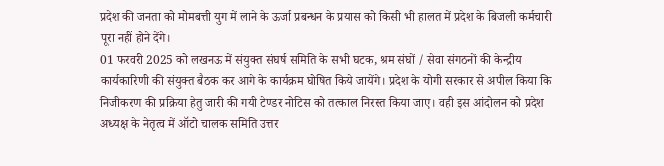प्रदेश की जनता को मोमबत्ती युग में लाने के ऊर्जा प्रबन्धन के प्रयास को किसी भी हालत में प्रदेश के बिजली कर्मचारी पूरा नहीं होने देंगे।
01 फरवरी 2025 को लखनऊ में संयुक्त संघर्ष समिति के सभी घटक, श्रम संघों / सेवा संगठनों की केन्द्रीय कार्यकारिणी की संयुक्त बैठक कर आगे के कार्यक्रम घोषित किये जायेंगे। प्रदेश के योगी सरकार से अपील किया कि निजीकरण की प्रक्रिया हेतु जारी की गयी टेण्डर नोटिस को तत्काल निरस्त किया जाए। वही इस आंदोलन को प्रदेश अध्यक्ष के नेतृत्व में ऑटो चालक समिति उत्तर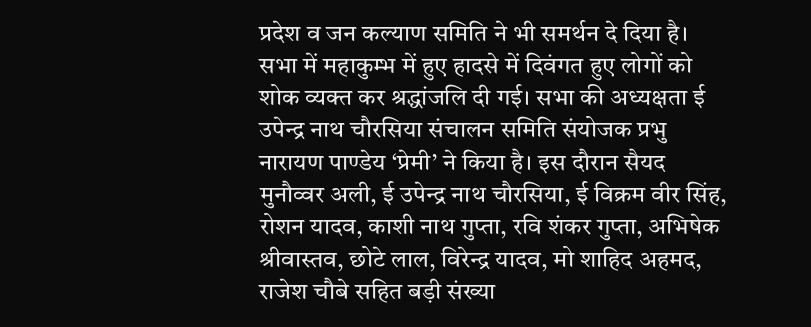प्रदेश व जन कल्याण समिति ने भी समर्थन दे दिया है।
सभा में महाकुम्भ में हुए हादसे में दिवंगत हुए लोगों को शोक व्यक्त कर श्रद्धांजलि दी गई। सभा की अध्यक्षता ई उपेन्द्र नाथ चौरसिया संचालन समिति संयोजक प्रभु नारायण पाण्डेय ‘प्रेमी’ ने किया है। इस दौरान सैयद मुनौव्वर अली, ई उपेन्द्र नाथ चौरसिया, ई विक्रम वीर सिंह, रोशन यादव, काशी नाथ गुप्ता, रवि शंकर गुप्ता, अभिषेक श्रीवास्तव, छोटे लाल, विरेन्द्र यादव, मो शाहिद अहमद, राजेश चौबे सहित बड़ी संख्या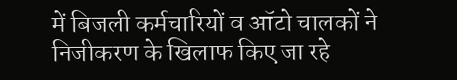में बिजली कर्मचारियों व ऑटो चालकों ने निजीकरण के खिलाफ किए जा रहे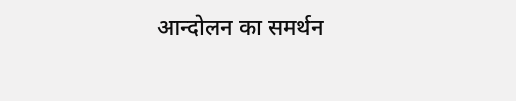आन्दोलन का समर्थन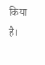किया है।